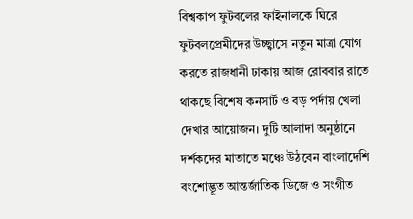বিশ্বকাপ ফুটবলের ফাইনালকে ঘিরে ফুটবলপ্রেমীদের উচ্ছ্বাসে নতুন মাত্রা যোগ করতে রাজধানী ঢাকায় আজ রোববার রাতে থাকছে বিশেষ কনসার্ট ও বড় পর্দায় খেলা দেখার আয়োজন। দুটি আলাদা অনুষ্ঠানে দর্শকদের মাতাতে মঞ্চে উঠবেন বাংলাদেশি বংশোদ্ভূত আন্তর্জাতিক ডিজে ও সংগীত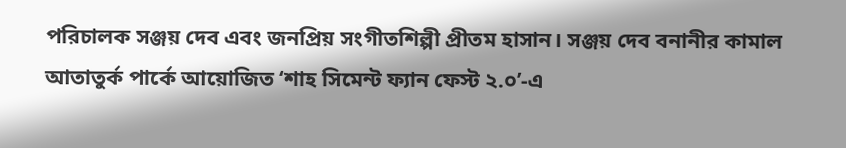পরিচালক সঞ্জয় দেব এবং জনপ্রিয় সংগীতশিল্পী প্রীতম হাসান। সঞ্জয় দেব বনানীর কামাল আতাতুর্ক পার্কে আয়োজিত ‘শাহ সিমেন্ট ফ্যান ফেস্ট ২.০’-এ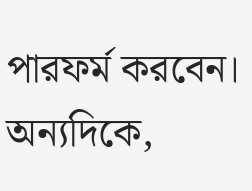পারফর্ম করবেন। অন্যদিকে,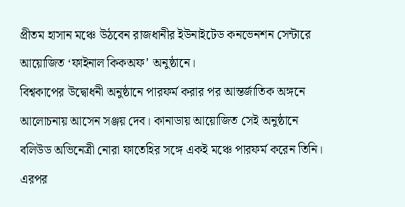প্রীতম হাসান মঞ্চে উঠবেন রাজধানীর ইউনাইটেড কনভেনশন সেন্টারে আয়োজিত ‘ফাইনাল কিকঅফ’ অনুষ্ঠানে।
বিশ্বকাপের উদ্বোধনী অনুষ্ঠানে পারফর্ম করার পর আন্তর্জাতিক অঙ্গনে আলোচনায় আসেন সঞ্জয় দেব। কানাডায় আয়োজিত সেই অনুষ্ঠানে বলিউড অভিনেত্রী নোরা ফাতেহির সঙ্গে একই মঞ্চে পারফর্ম করেন তিনি। এরপর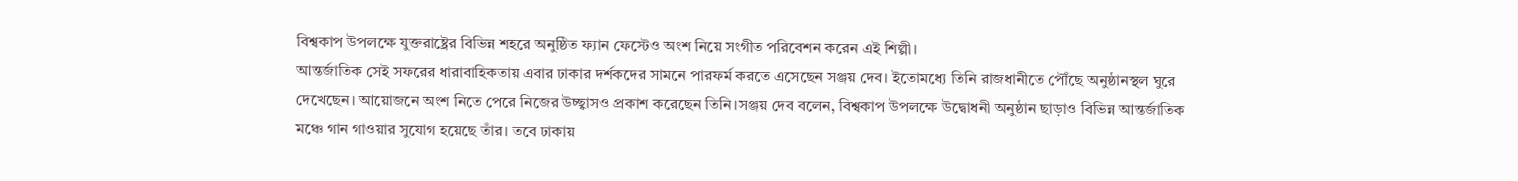বিশ্বকাপ উপলক্ষে যুক্তরাষ্ট্রের বিভিন্ন শহরে অনুষ্ঠিত ফ্যান ফেস্টেও অংশ নিয়ে সংগীত পরিবেশন করেন এই শিল্পী।
আন্তর্জাতিক সেই সফরের ধারাবাহিকতায় এবার ঢাকার দর্শকদের সামনে পারফর্ম করতে এসেছেন সঞ্জয় দেব। ইতোমধ্যে তিনি রাজধানীতে পৌঁছে অনুষ্ঠানস্থল ঘুরে দেখেছেন। আয়োজনে অংশ নিতে পেরে নিজের উচ্ছ্বাসও প্রকাশ করেছেন তিনি।সঞ্জয় দেব বলেন, বিশ্বকাপ উপলক্ষে উদ্বোধনী অনুষ্ঠান ছাড়াও বিভিন্ন আন্তর্জাতিক মঞ্চে গান গাওয়ার সুযোগ হয়েছে তাঁর। তবে ঢাকায়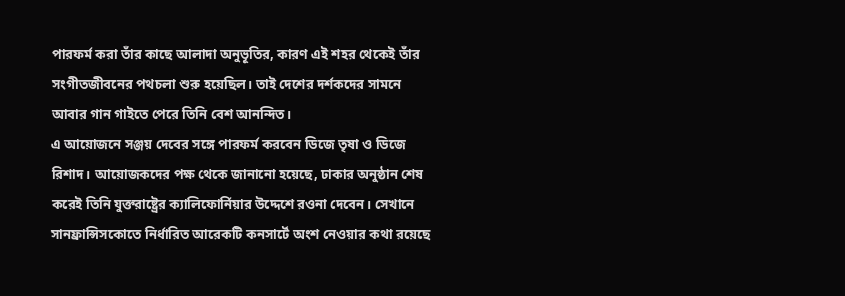পারফর্ম করা তাঁর কাছে আলাদা অনুভূতির, কারণ এই শহর থেকেই তাঁর সংগীতজীবনের পথচলা শুরু হয়েছিল। তাই দেশের দর্শকদের সামনে আবার গান গাইতে পেরে তিনি বেশ আনন্দিত।
এ আয়োজনে সঞ্জয় দেবের সঙ্গে পারফর্ম করবেন ডিজে তৃষা ও ডিজে রিশাদ। আয়োজকদের পক্ষ থেকে জানানো হয়েছে, ঢাকার অনুষ্ঠান শেষ করেই তিনি যুক্তরাষ্ট্রের ক্যালিফোর্নিয়ার উদ্দেশে রওনা দেবেন। সেখানে সানফ্রান্সিসকোতে নির্ধারিত আরেকটি কনসার্টে অংশ নেওয়ার কথা রয়েছে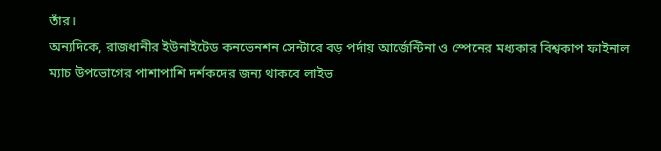তাঁর।
অন্যদিকে, রাজধানীর ইউনাইটেড কনভেনশন সেন্টারে বড় পর্দায় আর্জেন্টিনা ও স্পেনের মধ্যকার বিশ্বকাপ ফাইনাল ম্যাচ উপভোগের পাশাপাশি দর্শকদের জন্য থাকবে লাইভ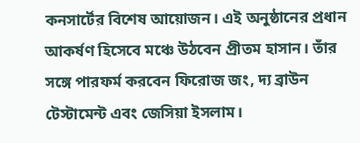কনসার্টের বিশেষ আয়োজন। এই অনুষ্ঠানের প্রধান আকর্ষণ হিসেবে মঞ্চে উঠবেন প্রীতম হাসান। তাঁর সঙ্গে পারফর্ম করবেন ফিরোজ জং, দ্য ব্রাউন টেস্টামেন্ট এবং জেসিয়া ইসলাম।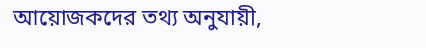আয়োজকদের তথ্য অনুযায়ী,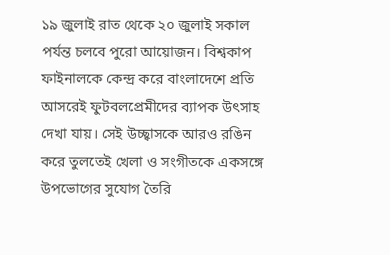১৯ জুলাই রাত থেকে ২০ জুলাই সকাল পর্যন্ত চলবে পুরো আয়োজন। বিশ্বকাপ ফাইনালকে কেন্দ্র করে বাংলাদেশে প্রতি আসরেই ফুটবলপ্রেমীদের ব্যাপক উৎসাহ দেখা যায়। সেই উচ্ছ্বাসকে আরও রঙিন করে তুলতেই খেলা ও সংগীতকে একসঙ্গে উপভোগের সুযোগ তৈরি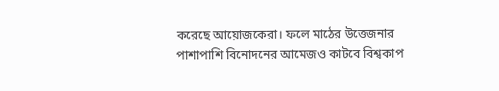করেছে আয়োজকেরা। ফলে মাঠের উত্তেজনার পাশাপাশি বিনোদনের আমেজও কাটবে বিশ্বকাপ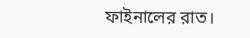ফাইনালের রাত।